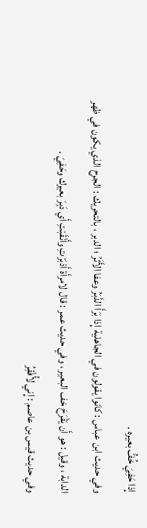إِذا حَفِيَ خُفُّ بعيره .
وفي حديث ابن عباس : كانوا يقولون في الجاهلية إِذا بَرَأَ الدَّبَرُ وعفا الأَثَرُ ؛ الدبر ، بالتحريك : الجرح الذي يكون في ظهر الدابة ، وقيل : هو أَن يَقْرَحَ خف البعير ، وفي حديث عمر : قال لامرأَة أَدْبَرْتِ وأَنْقَبْتِ أَي دَبِرَ بعيرك وحَفِيَ .
وفي حديث قيس بن عاصم : إِني لأُفْقِرُ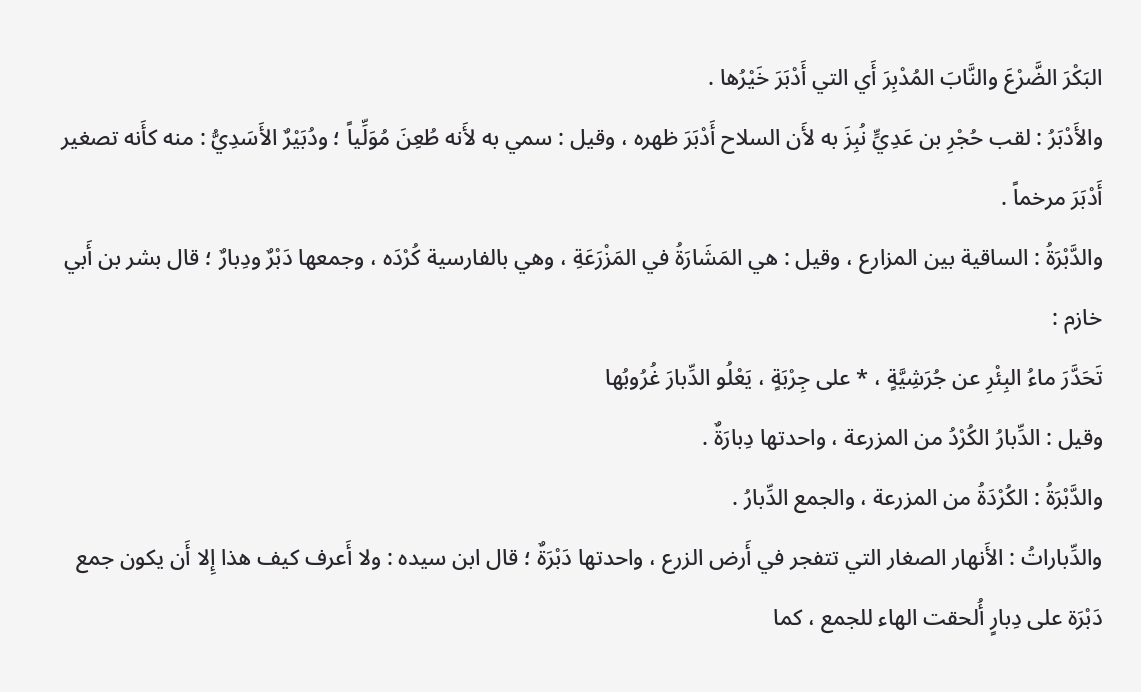البَكْرَ الضَّرْعَ والنَّابَ المُدْبِرَ أَي التي أَدْبَرَ خَيْرُها .
والأَدْبَرُ : لقب حُجْرِ بن عَدِيٍّ نُبِزَ به لأَن السلاح أَدْبَرَ ظهره ، وقيل : سمي به لأَنه طُعِنَ مُوَلِّياً ؛ ودُبَيْرٌ الأَسَدِيُّ : منه كأَنه تصغير أَدْبَرَ مرخماً .
والدَّبْرَةُ : الساقية بين المزارع ، وقيل : هي المَشَارَةُ في المَزْرَعَةِ ، وهي بالفارسية كُرْدَه ، وجمعها دَبْرٌ ودِبارٌ ؛ قال بشر بن أَبي خازم :
تَحَدَّرَ ماءُ البِئْرِ عن جُرَشِيَّةٍ ، * على جِرْبَةٍ ، يَعْلُو الدِّبارَ غُرُوبُها
وقيل : الدِّبارُ الكُرْدُ من المزرعة ، واحدتها دِبارَةٌ .
والدَّبْرَةُ : الكُرْدَةُ من المزرعة ، والجمع الدِّبارُ .
والدِّباراتُ : الأَنهار الصغار التي تتفجر في أَرض الزرع ، واحدتها دَبْرَةٌ ؛ قال ابن سيده : ولا أَعرف كيف هذا إِلا أَن يكون جمع دَبْرَة على دِبارٍ أُلحقت الهاء للجمع ، كما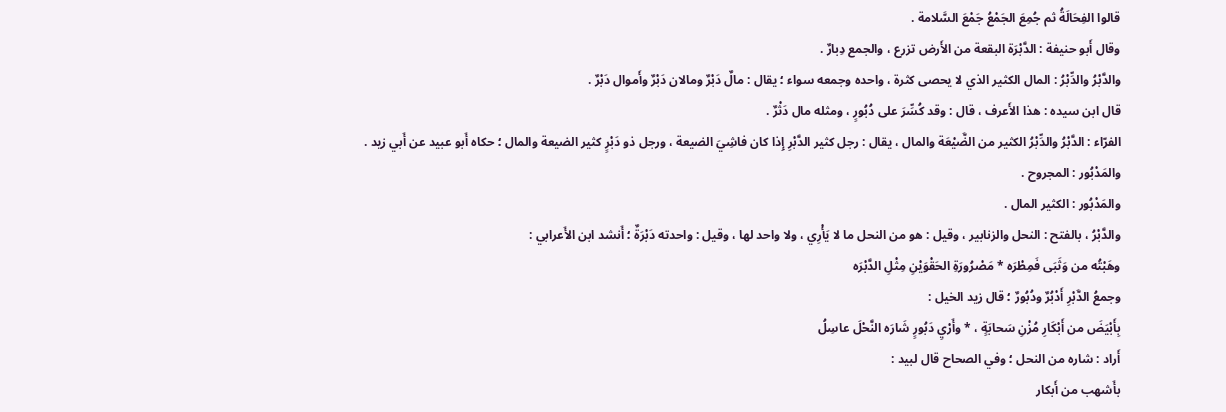قالوا الفِحَالَةُ ثم جُمِعَ الجَمْعُ جَمْعَ السَّلامة .
وقال أَبو حنيفة : الدَّبْرَة البقعة من الأَرض تزرع ، والجمع دِبارٌ .
والدَّبْرُ والدِّبْرُ : المال الكثير الذي لا يحصى كثرة ، واحده وجمعه سواء ؛ يقال : مالٌ دَبْرٌ ومالان دَبْرٌ وأَموال دَبْرٌ .
قال ابن سيده : هذا الأَعرف ، قال : وقد كُسِّرَ على دُبُورٍ ، ومثله مال دَثْرٌ .
الفرّاء : الدَّبْرُ والدِّبْرُ الكثير من الضَّيْعَة والمال ، يقال : رجل كثير الدَّبْرِ إِذا كان فاشِيَ الضيعة ، ورجل ذو دَبْرٍ كثير الضيعة والمال ؛ حكاه أَبو عبيد عن أَبي زيد .
والمَدْبُور : المجروح .
والمَدْبُور : الكثير المال .
والدَّبْرُ ، بالفتح : النحل والزنابير ، وقيل : هو من النحل ما لا يَأْرِي ، ولا واحد لها ، وقيل : واحدته دَبْرَةٌ ؛ أَنشد ابن الأَعرابي :
وهَبْتُه من وَثَبَى فَمِطْرَه * مَصْرُورَةِ الحَقْوَيْنِ مِثْلِ الدَّبْرَه
وجمعُ الدَّبْرِ أَدْبُرٌ ودُبُورٌ ؛ قال زيد الخيل :
بِأَبْيَضَ من أَبْكَارِ مُزْنِ سَحابَةٍ ، * وأَرْيِ دَبُورٍ شَارَه النَّحْلَ عاسِلُ
أَراد : شاره من النحل ؛ وفي الصحاح قال لبيد :
بأَشهب من أَبكار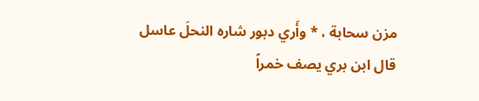مزن سحابة ، * وأَري دبور شاره النحلَ عاسل
قال ابن بري يصف خمراً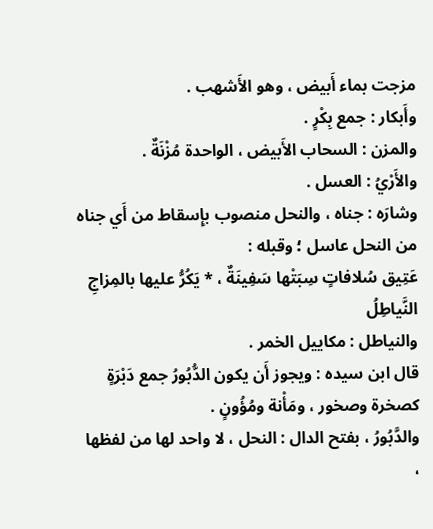مزجت بماء أَبيض ، وهو الأَشهب .
وأَبكار : جمع بِكْرٍ .
والمزن : السحاب الأَبيض ، الواحدة مُزْنَةٌ .
والأَرْيُ : العسل .
وشارَه : جناه ، والنحل منصوب بإِسقاط من أَي جناه من النحل عاسل ؛ وقبله :
عَتِيق سُلافاتٍ سِبَتْها سَفِينَةٌ ، * يَكُرُّ عليها بالمِزاجِ النَّياطِلُ
والنياطل : مكاييل الخمر .
قال ابن سيده : ويجوز أَن يكون الدُّبُورُ جمع دَبْرَةٍ كصخرة وصخور ، ومَأْنة ومُؤُونٍ .
والدَّبُورُ ، بفتح الدال : النحل ، لا واحد لها من لفظها ،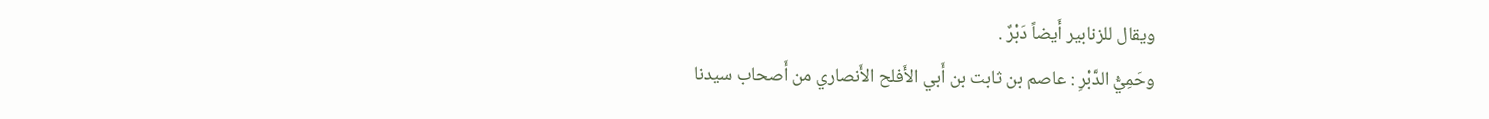ويقال للزنابير أَيضاً دَبْرٌ .
وحَمِيُّ الدَّبْرِ : عاصم بن ثابت بن أَبي الأَفلح الأَنصاري من أَصحاب سيدنا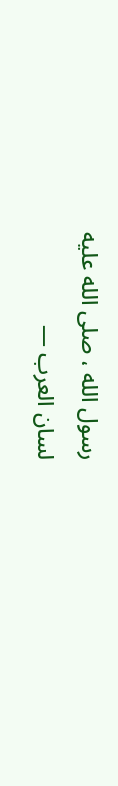رسول الله ، صلى الله عليه
لسان العرب —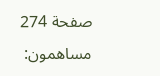صفحة 274
مساهمون: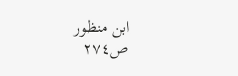ابن منظور
ص٢٧٤